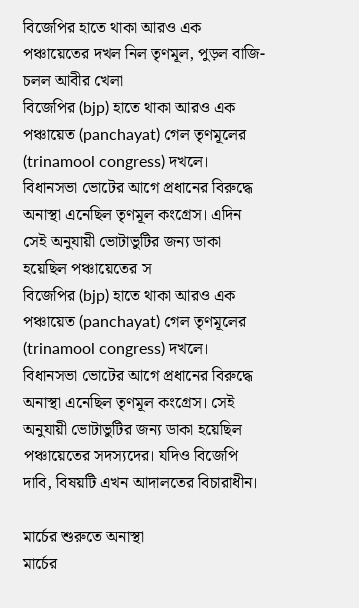বিজেপির হাতে থাকা আরও এক পঞ্চায়েতের দখল নিল তৃণমূল, পুড়ল বাজি-চলল আবীর খেলা
বিজেপির (bjp) হাতে থাকা আরও এক পঞ্চায়েত (panchayat) গেল তৃণমূলের (trinamool congress) দখলে। বিধানসভা ভোটের আগে প্রধানের বিরুদ্ধে অনাস্থা এনেছিল তৃণমূল কংগ্রেস। এদিন সেই অনুযায়ী ভোটাভুটির জন্য ডাকা হয়েছিল পঞ্চায়েতের স
বিজেপির (bjp) হাতে থাকা আরও এক পঞ্চায়েত (panchayat) গেল তৃণমূলের (trinamool congress) দখলে। বিধানসভা ভোটের আগে প্রধানের বিরুদ্ধে অনাস্থা এনেছিল তৃণমূল কংগ্রেস। সেই অনুযায়ী ভোটাভুটির জন্য ডাকা হয়েছিল পঞ্চায়েতের সদস্যদের। যদিও বিজেপি দাবি, বিষয়টি এখন আদালতের বিচারাধীন।

মার্চের শুরুতে অনাস্থা
মার্চের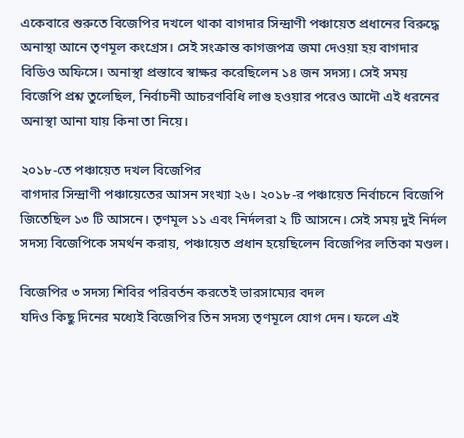একেবারে শুরুতে বিজেপির দখলে থাকা বাগদার সিন্দ্রাণী পঞ্চায়েত প্রধানের বিরুদ্ধে অনাস্থা আনে তৃণমূল কংগ্রেস। সেই সংক্রান্ত কাগজপত্র জমা দেওয়া হয় বাগদার বিডিও অফিসে। অনাস্থা প্রস্তাবে স্বাক্ষর করেছিলেন ১৪ জন সদস্য। সেই সময় বিজেপি প্রশ্ন তুলেছিল, নির্বাচনী আচরণবিধি লাগু হওয়ার পরেও আদৌ এই ধরনের অনাস্থা আনা যায় কিনা তা নিয়ে।

২০১৮-তে পঞ্চায়েত দখল বিজেপির
বাগদার সিন্দ্রাণী পঞ্চায়েতের আসন সংখ্যা ২৬। ২০১৮-র পঞ্চায়েত নির্বাচনে বিজেপি জিতেছিল ১৩ টি আসনে। তৃণমূল ১১ এবং নির্দলরা ২ টি আসনে। সেই সময় দুই নির্দল সদস্য বিজেপিকে সমর্থন করায়, পঞ্চায়েত প্রধান হয়েছিলেন বিজেপির লতিকা মণ্ডল।

বিজেপির ৩ সদস্য শিবির পরিবর্তন করতেই ভারসাম্যের বদল
যদিও কিছু দিনের মধ্যেই বিজেপির তিন সদস্য তৃণমূলে যোগ দেন। ফলে এই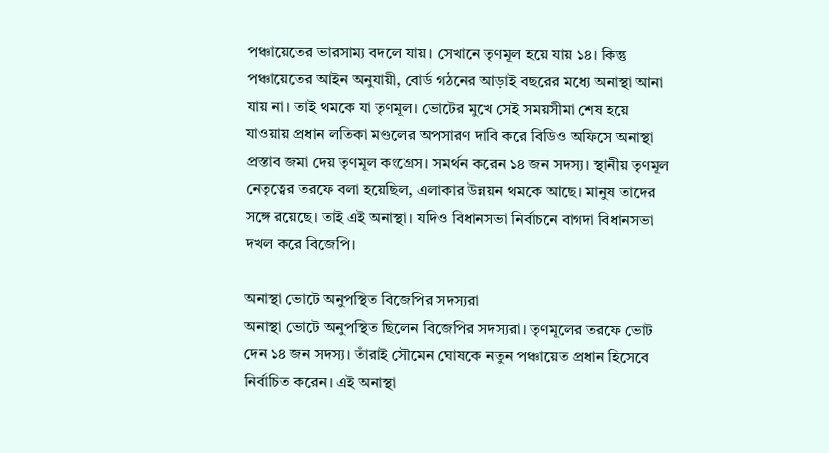পঞ্চায়েতের ভারসাম্য বদলে যায়। সেখানে তৃণমূল হয়ে যায় ১৪। কিন্তু পঞ্চায়েতের আইন অনুযায়ী, বোর্ড গঠনের আড়াই বছরের মধ্যে অনাস্থা আনা যায় না। তাই থমকে যা তৃণমূল। ভোটের মুখে সেই সময়সীমা শেষ হয়ে যাওয়ায় প্রধান লতিকা মণ্ডলের অপসারণ দাবি করে বিডিও অফিসে অনাস্থা প্রস্তাব জমা দেয় তৃণমূল কংগ্রেস। সমর্থন করেন ১৪ জন সদস্য। স্থানীয় তৃণমূল নেতৃত্বের তরফে বলা হয়েছিল, এলাকার উন্নয়ন থমকে আছে। মানুষ তাদের সঙ্গে রয়েছে। তাই এই অনাস্থা। যদিও বিধানসভা নির্বাচনে বাগদা বিধানসভা দখল করে বিজেপি।

অনাস্থা ভোটে অনুপস্থিত বিজেপির সদস্যরা
অনাস্থা ভোটে অনুপস্থিত ছিলেন বিজেপির সদস্যরা। তৃণমূলের তরফে ভোট দেন ১৪ জন সদস্য। তাঁরাই সৌমেন ঘোষকে নতুন পঞ্চায়েত প্রধান হিসেবে নির্বাচিত করেন। এই অনাস্থা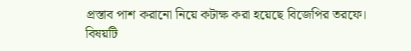প্রস্তাব পাশ করানো নিয়ে কটাক্ষ করা হয়েছে বিজেপির তরফে। বিষয়টি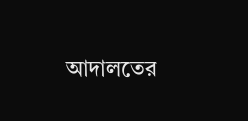আদালতের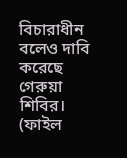বিচারাধীন বলেও দাবি করেছে গেরুয়া শিবির।
(ফাইল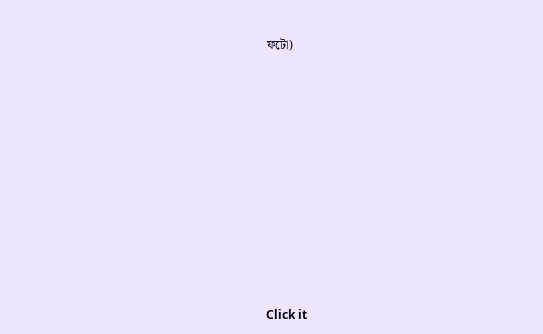ফটো)












Click it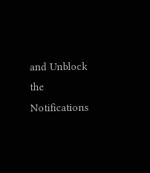and Unblock the Notifications